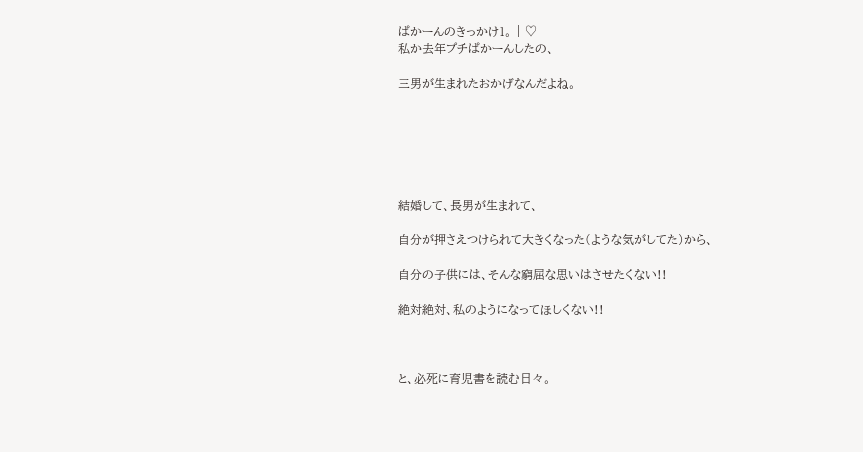ぱかーんのきっかけ1。 | ♡
私か去年プチぱかーんしたの、

三男が生まれたおかげなんだよね。






結婚して、長男が生まれて、

自分が押さえつけられて大きくなった(ような気がしてた)から、

自分の子供には、そんな窮屈な思いはさせたくない!!

絶対絶対、私のようになってほしくない!!



と、必死に育児書を読む日々。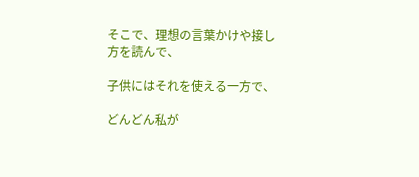そこで、理想の言葉かけや接し方を読んで、

子供にはそれを使える一方で、

どんどん私が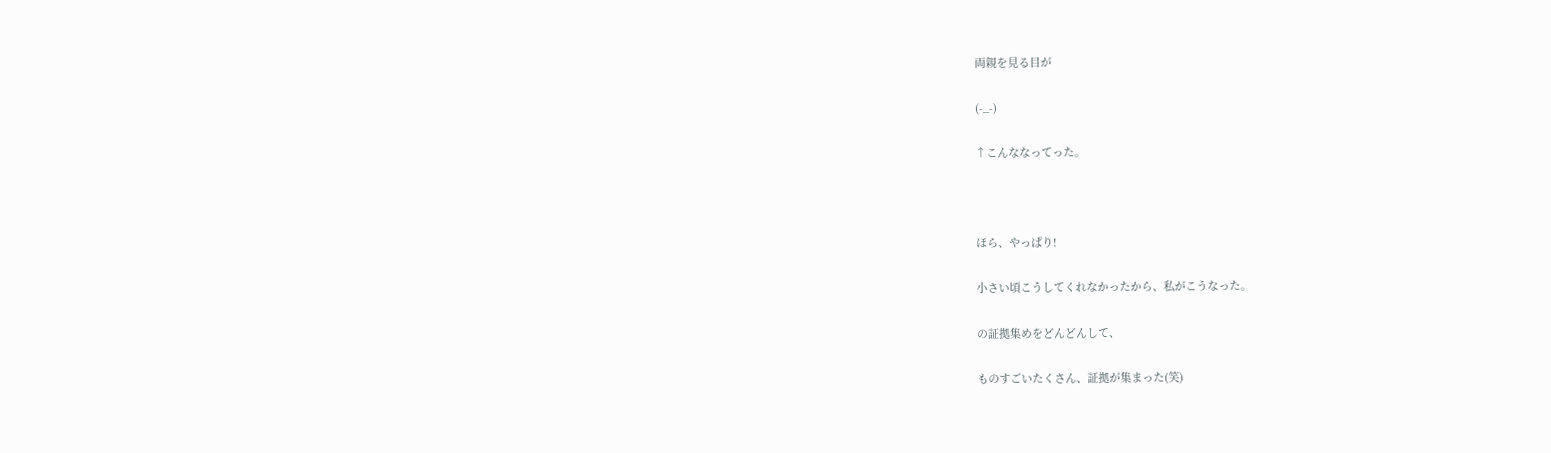両親を見る目が

(-_-)

↑こんななってった。



ほら、やっぱり!

小さい頃こうしてくれなかったから、私がこうなった。

の証拠集めをどんどんして、

ものすごいたくさん、証拠が集まった(笑)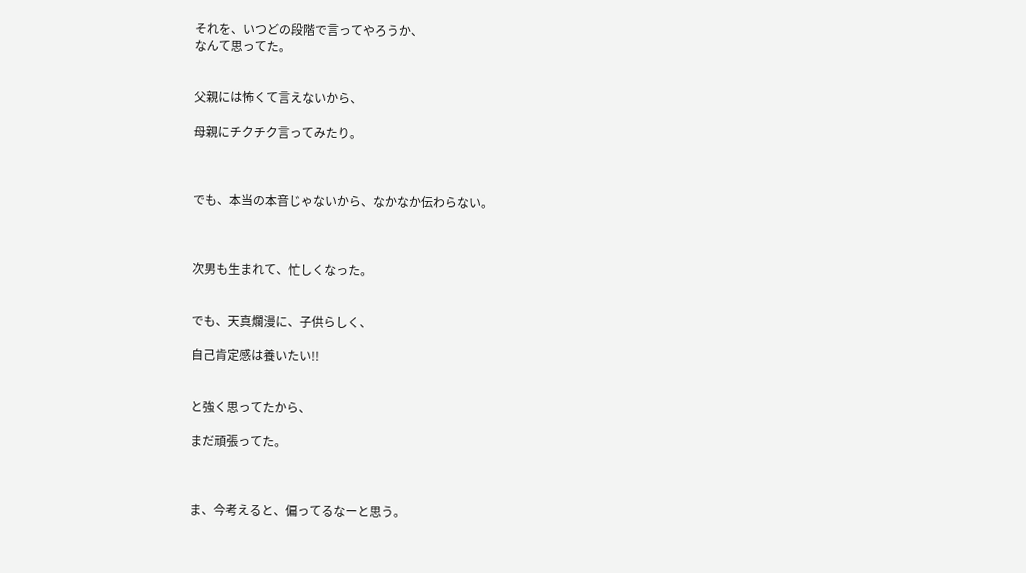それを、いつどの段階で言ってやろうか、
なんて思ってた。


父親には怖くて言えないから、

母親にチクチク言ってみたり。



でも、本当の本音じゃないから、なかなか伝わらない。



次男も生まれて、忙しくなった。


でも、天真爛漫に、子供らしく、

自己肯定感は養いたい!!


と強く思ってたから、

まだ頑張ってた。



ま、今考えると、偏ってるなーと思う。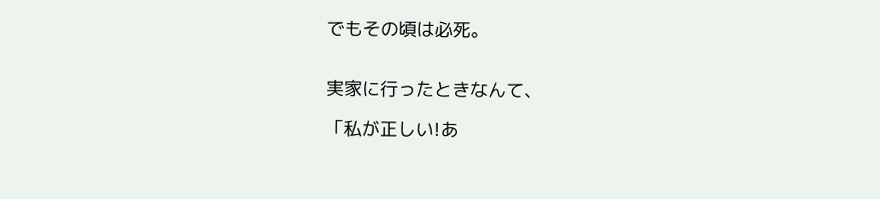でもその頃は必死。


実家に行ったときなんて、

「私が正しい!あ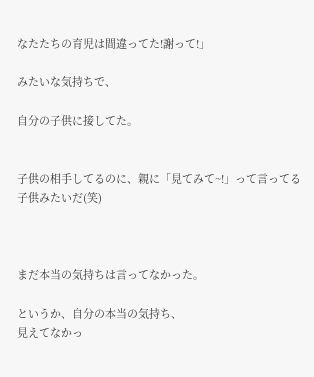なたたちの育児は間違ってた!謝って!」

みたいな気持ちで、

自分の子供に接してた。


子供の相手してるのに、親に「見てみて~!」って言ってる子供みたいだ(笑)



まだ本当の気持ちは言ってなかった。

というか、自分の本当の気持ち、
見えてなかっ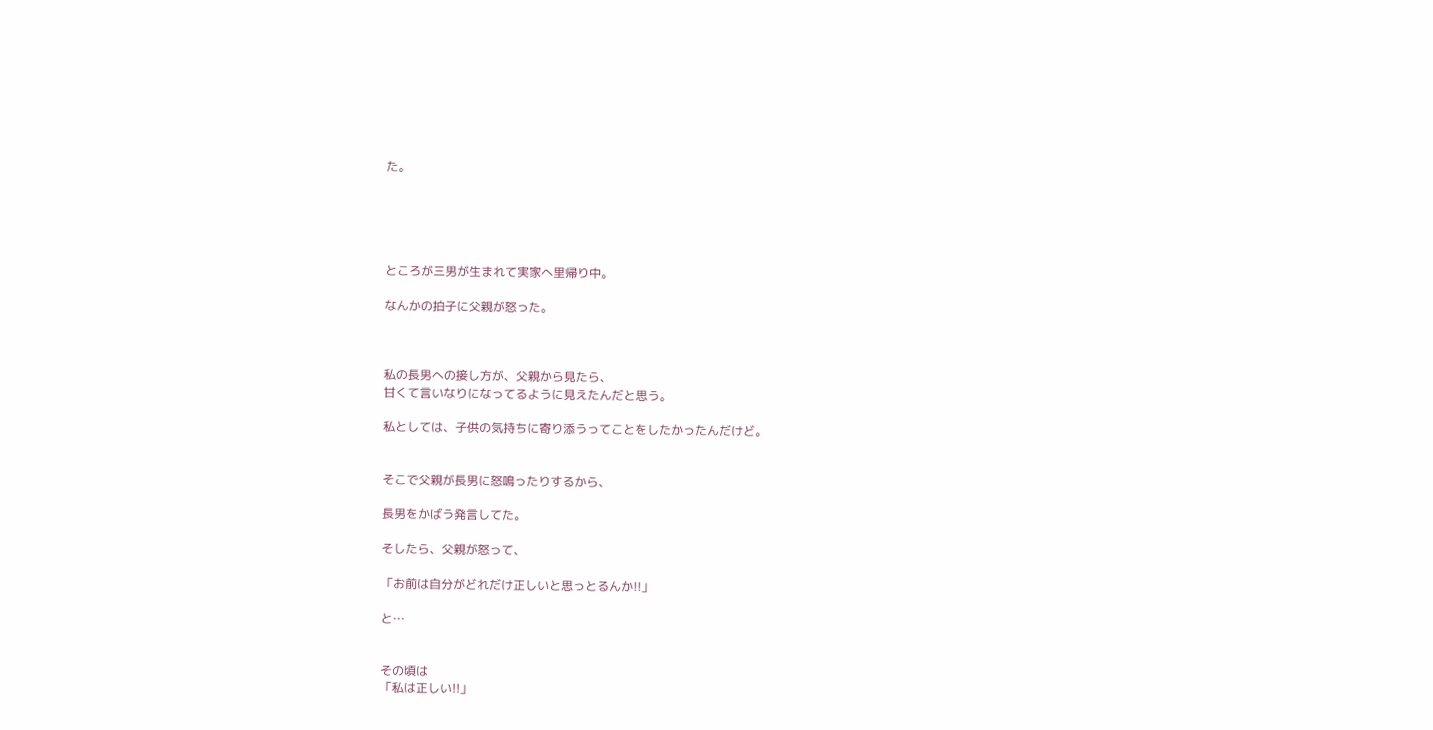た。





ところが三男が生まれて実家へ里帰り中。

なんかの拍子に父親が怒った。



私の長男への接し方が、父親から見たら、
甘くて言いなりになってるように見えたんだと思う。

私としては、子供の気持ちに寄り添うってことをしたかったんだけど。


そこで父親が長男に怒鳴ったりするから、

長男をかばう発言してた。

そしたら、父親が怒って、

「お前は自分がどれだけ正しいと思っとるんか!!」

と…


その頃は
「私は正しい!!」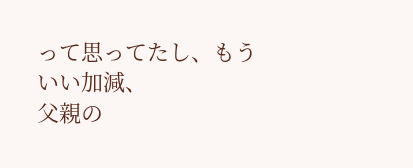って思ってたし、もういい加減、
父親の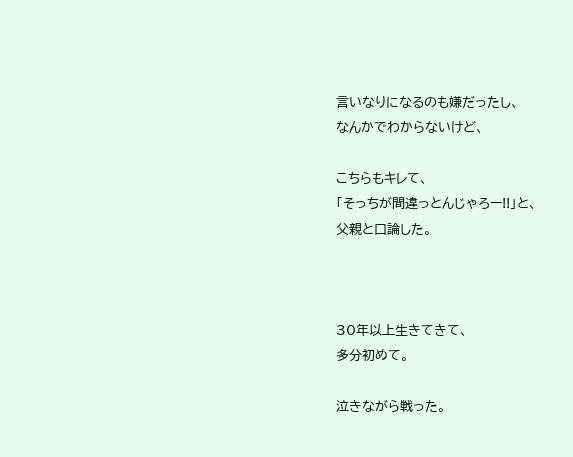言いなりになるのも嫌だったし、
なんかでわからないけど、

こちらもキレて、
「そっちが間違っとんじゃろー!!」と、
父親と口論した。



30年以上生きてきて、
多分初めて。

泣きながら戦った。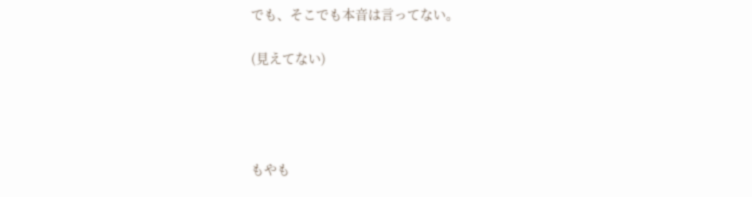でも、そこでも本音は言ってない。

(見えてない)




もやも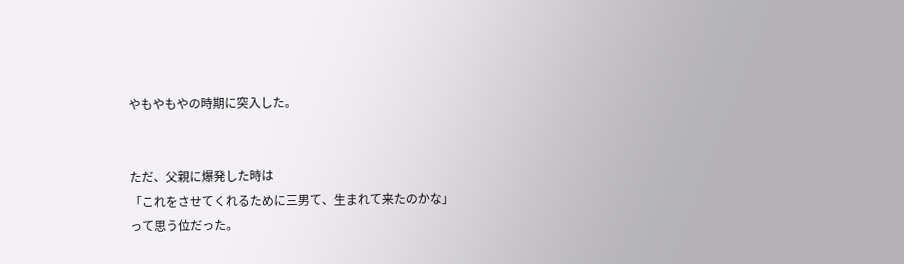やもやもやの時期に突入した。


ただ、父親に爆発した時は
「これをさせてくれるために三男て、生まれて来たのかな」
って思う位だった。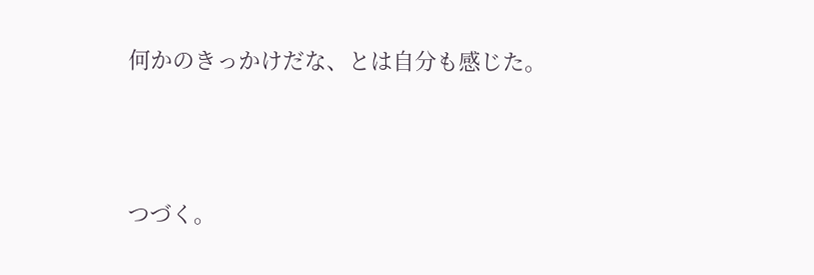何かのきっかけだな、とは自分も感じた。




つづく。